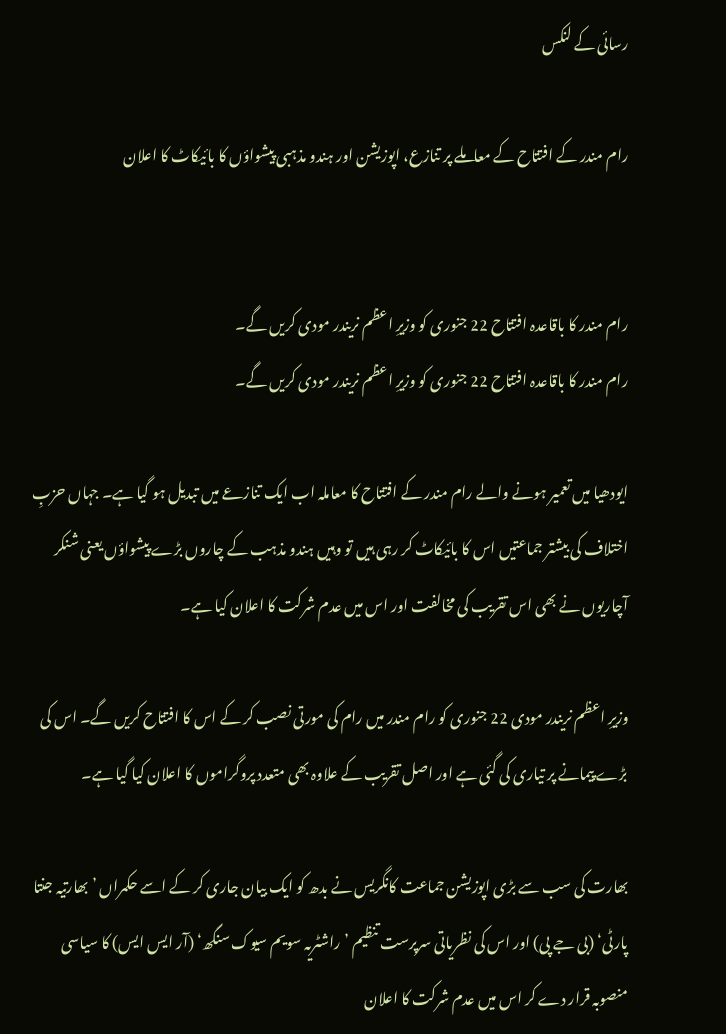رسائی کے لنکس

رام مندر کے افتتاح کے معاملے پر تنازع، اپوزیشن اور ہندو مذہبی پیشواؤں کا بائیکاٹ کا اعلان


رام مندر کا باقاعدہ افتتاح 22 جنوری کو وزیرِ اعظم نریندر مودی کریں گے۔
رام مندر کا باقاعدہ افتتاح 22 جنوری کو وزیرِ اعظم نریندر مودی کریں گے۔

ایودھیا میں تعمیر ہونے والے رام مندر کے افتتاح کا معاملہ اب ایک تنازعے میں تبدیل ہو گیا ہے۔ جہاں حزبِ اختلاف کی بیشتر جماعتیں اس کا بائیکاٹ کر رہی ہیں تو وہیں ہندو مذہب کے چاروں بڑے پیشواؤں یعنی شنکر آچاریوں نے بھی اس تقریب کی مخالفت اور اس میں عدم شرکت کا اعلان کیا ہے۔

وزیرِ اعظم نریندر مودی 22 جنوری کو رام مندر میں رام کی مورتی نصب کر کے اس کا افتتاح کریں گے۔ اس کی بڑے پیمانے پر تیاری کی گئی ہے اور اصل تقریب کے علاوہ بھی متعدد پروگراموں کا اعلان کیا گیا ہے۔

بھارت کی سب سے بڑی اپوزیشن جماعت کانگریس نے بدھ کو ایک بیان جاری کر کے اسے حکمراں ’بھارتیہ جنتا پارٹی‘ (بی جے پی) اور اس کی نظریاتی سرپرست تنظیم ’راشٹریہ سویم سیوک سنگھ‘ (آر ایس ایس) کا سیاسی منصوبہ قرار دے کر اس میں عدم شرکت کا اعلان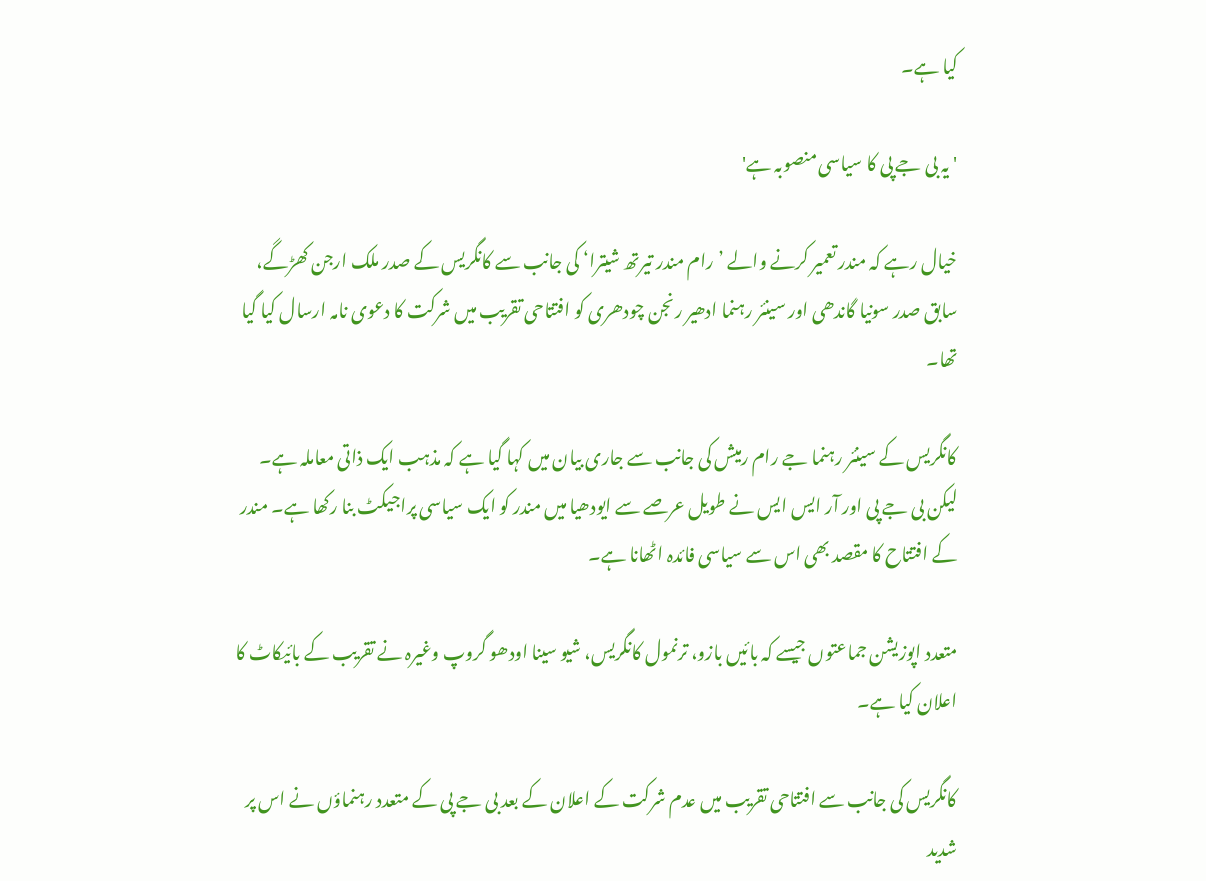کیا ہے۔

'یہ بی جے پی کا سیاسی منصوبہ ہے'

خیال رہے کہ مندر تعمیر کرنے والے ’رام مندر تیرتھ شیترا‘ کی جانب سے کانگریس کے صدر ملک ارجن کھڑگے، سابق صدر سونیا گاندھی اور سینئر رہنما ادھیر رنجن چودھری کو افتتاحی تقریب میں شرکت کا دعوی نامہ ارسال کیا گیا تھا۔

کانگریس کے سینئر رہنما جے رام رمیش کی جانب سے جاری بیان میں کہا گیا ہے کہ مذہب ایک ذاتی معاملہ ہے۔ لیکن بی جے پی اور آر ایس ایس نے طویل عرصے سے ایودھیا میں مندر کو ایک سیاسی پراجیکٹ بنا رکھا ہے۔ مندر کے افتتاح کا مقصد بھی اس سے سیاسی فائدہ اٹھانا ہے۔

متعدد اپوزیشن جماعتوں جیسے کہ بائیں بازو، ترنمول کانگریس، شیو سینا اودھو گروپ وغیرہ نے تقریب کے بائیکاٹ کا اعلان کیا ہے۔

کانگریس کی جانب سے افتتاحی تقریب میں عدم شرکت کے اعلان کے بعد بی جے پی کے متعدد رہنماؤں نے اس پر شدید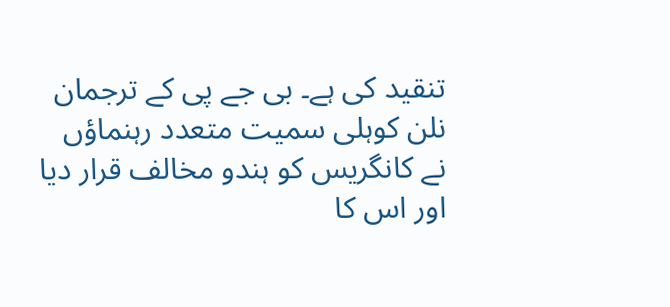تنقید کی ہے۔ بی جے پی کے ترجمان نلن کوہلی سمیت متعدد رہنماؤں نے کانگریس کو ہندو مخالف قرار دیا اور اس کا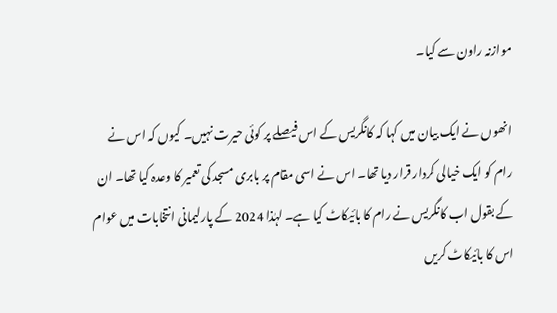موازنہ راون سے کیا۔

انھوں نے ایک بیان میں کہا کہ کانگریس کے اس فیصلے پر کوئی حیرت نہیں۔ کیوں کہ اس نے رام کو ایک خیالی کردار قرار دیا تھا۔ اس نے اسی مقام پر بابری مسجد کی تعمیر کا وعدہ کیا تھا۔ ان کے بقول اب کانگریس نے رام کا بائیکاٹ کیا ہے۔ لہٰذا 2024 کے پارلیمانی انتخابات میں عوام اس کا بائیکاٹ کریں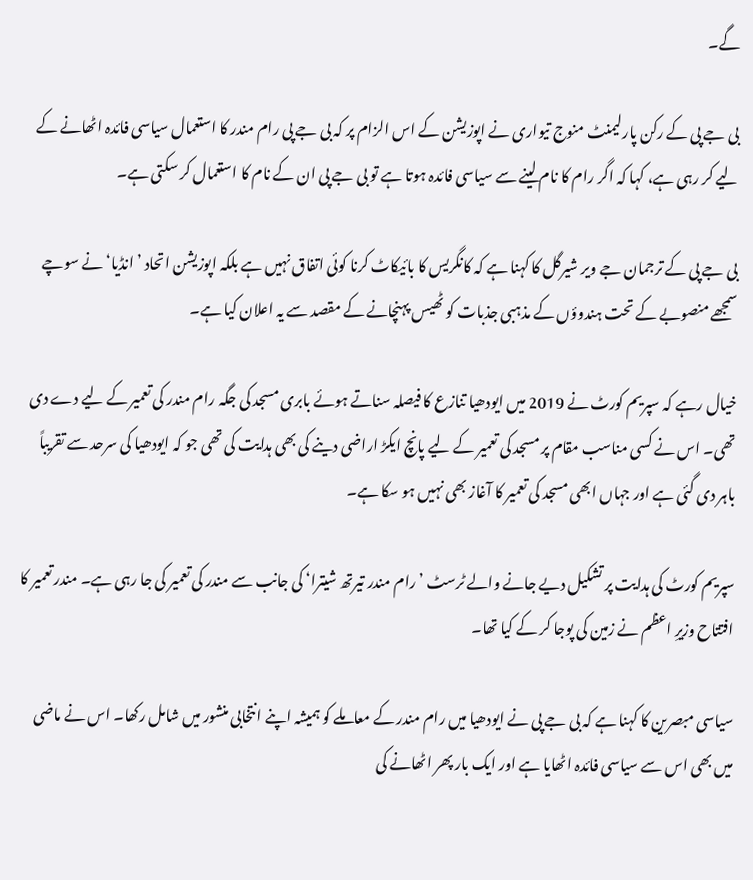گے۔

بی جے پی کے رکن پارلیمنٹ منوج تیواری نے اپوزیشن کے اس الزام پر کہ بی جے پی رام مندر کا استعمال سیاسی فائدہ اٹھانے کے لیے کر رہی ہے، کہا کہ اگر رام کا نام لینے سے سیاسی فائدہ ہوتا ہے تو بی جے پی ان کے نام کا استعمال کر سکتی ہے۔

بی جے پی کے ترجمان جے ویر شیرگل کا کہنا ہے کہ کانگریس کا بائیکاٹ کرنا کوئی اتفاق نہیں ہے بلکہ اپوزیشن اتحاد ’انڈیا‘ نے سوچے سمجھے منصوبے کے تحت ہندوؤں کے مذہبی جذبات کو ٹھیس پہنچانے کے مقصد سے یہ اعلان کیا ہے۔

خیال رہے کہ سپریم کورٹ نے 2019 میں ایودھیا تنازع کا فیصلہ سناتے ہوئے بابری مسجد کی جگہ رام مندر کی تعمیر کے لیے دے دی تھی۔ اس نے کسی مناسب مقام پر مسجد کی تعمیر کے لیے پانچ ایکڑ اراضی دینے کی بھی ہدایت کی تھی جو کہ ایودھیا کی سرحد سے تقریباً باہر دی گئی ہے اور جہاں ابھی مسجد کی تعمیر کا آغاز بھی نہیں ہو سکا ہے۔

سپریم کورٹ کی ہدایت پر تشکیل دیے جانے والے ٹرسٹ ’رام مندر تیرتھ شیترا‘ کی جانب سے مندر کی تعمیر کی جا رہی ہے۔ مندر تعمیر کا افتتاح وزیرِ اعظم نے زمین کی پوجا کر کے کیا تھا۔

سیاسی مبصرین کا کہنا ہے کہ بی جے پی نے ایودھیا میں رام مندر کے معاملے کو ہمیشہ اپنے انتخابی منشور میں شامل رکھا۔ اس نے ماضی میں بھی اس سے سیاسی فائدہ اٹھایا ہے اور ایک بار پھر اٹھانے کی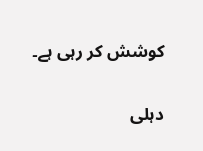کوشش کر رہی ہے۔

دہلی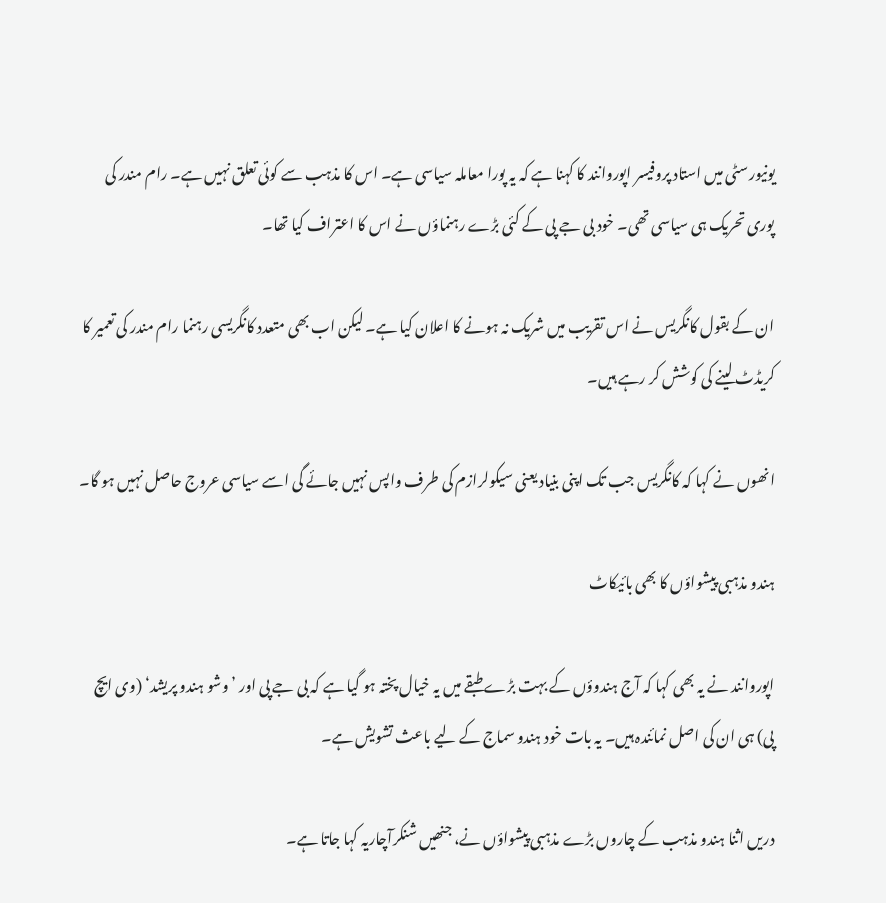یونیورسٹی میں استاد پروفیسر اپوروانند کا کہنا ہے کہ یہ پورا معاملہ سیاسی ہے۔ اس کا مذہب سے کوئی تعلق نہیں ہے۔ رام مندر کی پوری تحریک ہی سیاسی تھی۔ خود بی جے پی کے کئی بڑے رہنماؤں نے اس کا اعتراف کیا تھا۔

ان کے بقول کانگریس نے اس تقریب میں شریک نہ ہونے کا اعلان کیا ہے۔ لیکن اب بھی متعدد کانگریسی رہنما رام مندر کی تعمیر کا کریڈٹ لینے کی کوشش کر رہے ہیں۔

انھوں نے کہا کہ کانگریس جب تک اپنی بنیاد یعنی سیکولرازم کی طرف واپس نہیں جائے گی اسے سیاسی عروج حاصل نہیں ہو گا۔

ہندو مذہبی پیشواؤں کا بھی بائیکاٹ

اپوروانند نے یہ بھی کہا کہ آج ہندوؤں کے بہت بڑے طبقے میں یہ خیال پختہ ہو گیا ہے کہ بی جے پی اور ’وشو ہندو پریشد‘ (وی ایچ پی) ہی ان کی اصل نمائندہ ہیں۔ یہ بات خود ہندو سماج کے لیے باعث تشویش ہے۔

دریں اثنا ہندو مذہب کے چاروں بڑے مذہبی پیشواؤں نے، جنھیں شنکرآچاریہ کہا جاتا ہے۔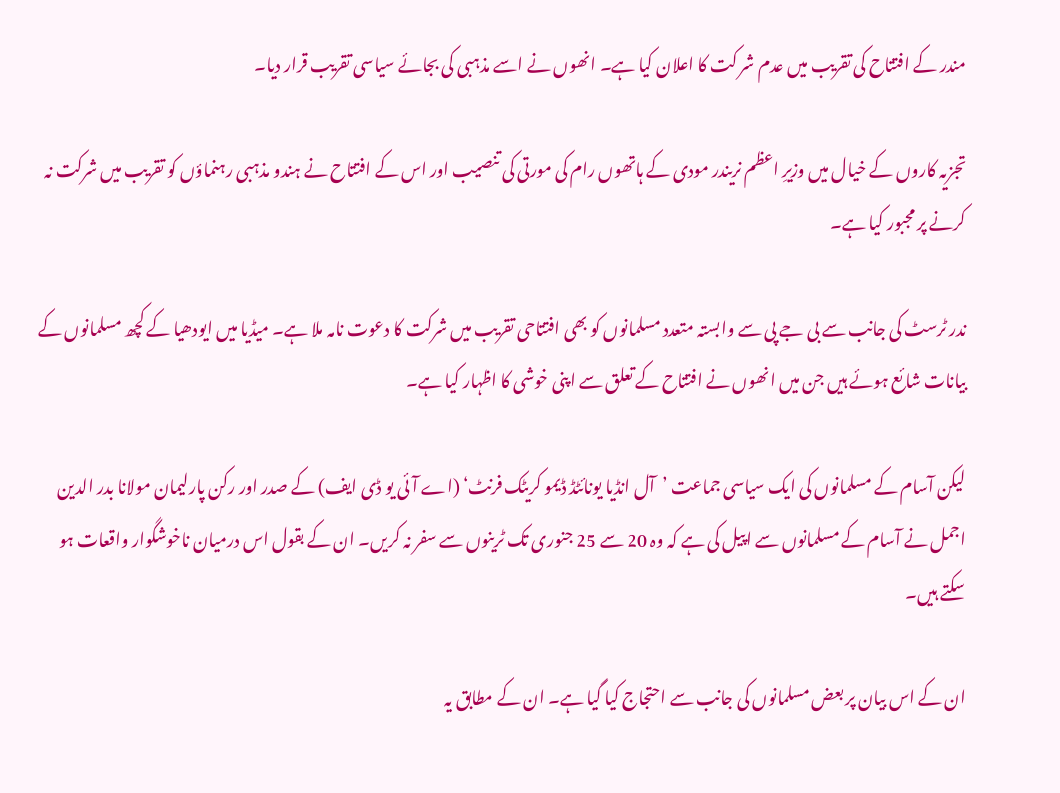مندر کے افتتاح کی تقریب میں عدم شر کت کا اعلان کیا ہے۔ انھوں نے اسے مذہبی کی بجائے سیاسی تقریب قرار دیا۔

تجزیہ کاروں کے خیال میں وزیرِ اعظم نریندر مودی کے ہاتھوں رام کی مورتی کی تنصیب اور اس کے افتتاح نے ہندو مذہبی رہنماؤں کو تقریب میں شرکت نہ کرنے پر مجبور کیا ہے۔

ندر ٹرسٹ کی جانب سے بی جے پی سے وابستہ متعدد مسلمانوں کو بھی افتتاحی تقریب میں شرکت کا دعوت نامہ ملا ہے۔ میڈیا میں ایودھیا کے کچھ مسلمانوں کے بیانات شائع ہوئے ہیں جن میں انھوں نے افتتاح کے تعلق سے اپنی خوشی کا اظہار کیا ہے۔

لیکن آسام کے مسلمانوں کی ایک سیاسی جماعت ’آل انڈیا یونائٹڈ ڈیمو کریٹک فرنٹ‘ (اے آئی یو ڈی ایف) کے صدر اور رکن پارلیمان مولانا بدر الدین اجمل نے آسام کے مسلمانوں سے اپیل کی ہے کہ وہ 20 سے 25 جنوری تک ٹرینوں سے سفر نہ کریں۔ ان کے بقول اس درمیان ناخوشگوار واقعات ہو سکتے ہیں۔

ان کے اس بیان پر بعض مسلمانوں کی جانب سے احتجاج کیا گیا ہے۔ ان کے مطابق یہ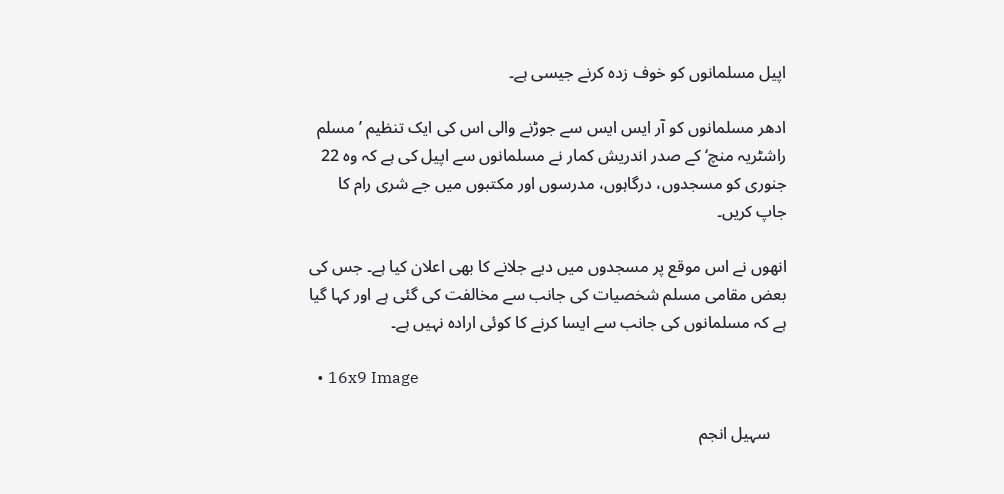اپیل مسلمانوں کو خوف زدہ کرنے جیسی ہے۔

ادھر مسلمانوں کو آر ایس ایس سے جوڑنے والی اس کی ایک تنظیم ’مسلم راشٹریہ منچ‘ کے صدر اندریش کمار نے مسلمانوں سے اپیل کی ہے کہ وہ 22 جنوری کو مسجدوں، درگاہوں، مدرسوں اور مکتبوں میں جے شری رام کا جاپ کریں۔

انھوں نے اس موقع پر مسجدوں میں دیے جلانے کا بھی اعلان کیا ہے۔ جس کی بعض مقامی مسلم شخصیات کی جانب سے مخالفت کی گئی ہے اور کہا گیا ہے کہ مسلمانوں کی جانب سے ایسا کرنے کا کوئی ارادہ نہیں ہے۔

  • 16x9 Image

    سہیل انجم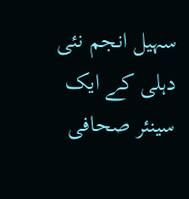سہیل انجم نئی دہلی کے ایک سینئر صحافی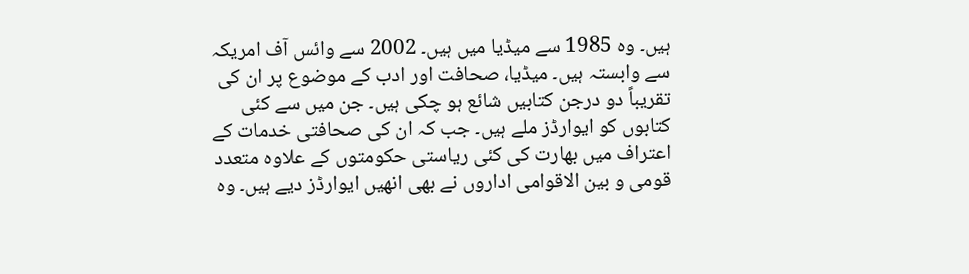ہیں۔ وہ 1985 سے میڈیا میں ہیں۔ 2002 سے وائس آف امریکہ سے وابستہ ہیں۔ میڈیا، صحافت اور ادب کے موضوع پر ان کی تقریباً دو درجن کتابیں شائع ہو چکی ہیں۔ جن میں سے کئی کتابوں کو ایوارڈز ملے ہیں۔ جب کہ ان کی صحافتی خدمات کے اعتراف میں بھارت کی کئی ریاستی حکومتوں کے علاوہ متعدد قومی و بین الاقوامی اداروں نے بھی انھیں ایوارڈز دیے ہیں۔ وہ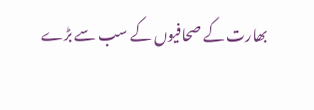بھارت کے صحافیوں کے سب سے بڑے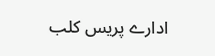ادارے پریس کلب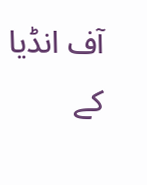آف انڈیا کے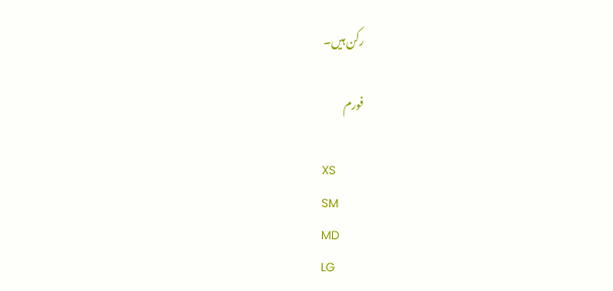رکن ہیں۔

فورم

XS
SM
MD
LG